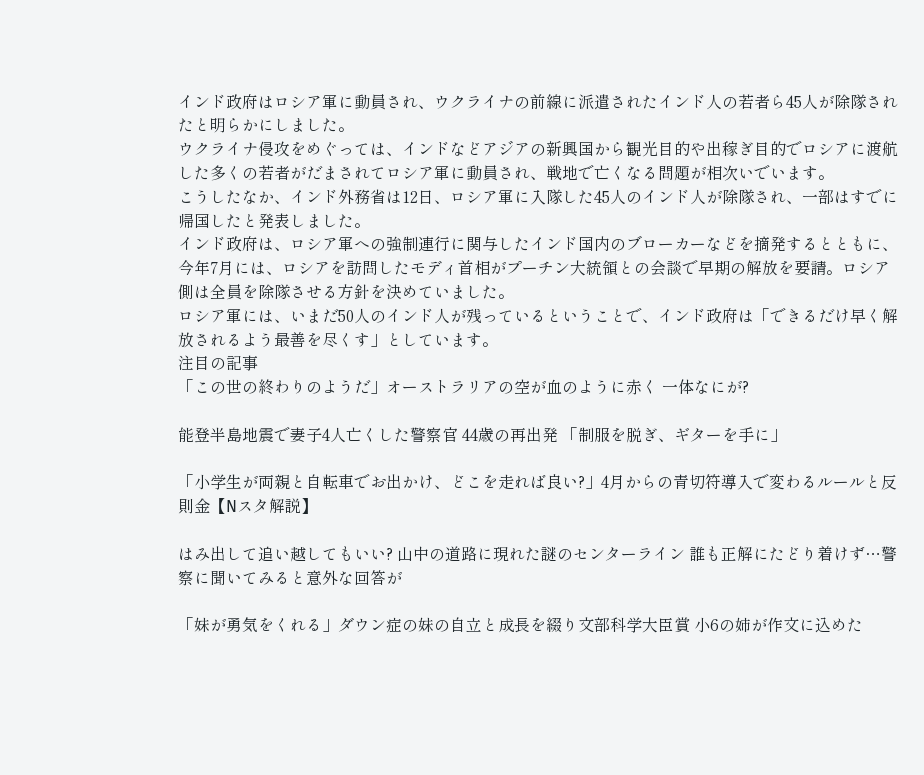インド政府はロシア軍に動員され、ウクライナの前線に派遣されたインド人の若者ら45人が除隊されたと明らかにしました。
ウクライナ侵攻をめぐっては、インドなどアジアの新興国から観光目的や出稼ぎ目的でロシアに渡航した多くの若者がだまされてロシア軍に動員され、戦地で亡くなる問題が相次いでいます。
こうしたなか、インド外務省は12日、ロシア軍に入隊した45人のインド人が除隊され、一部はすでに帰国したと発表しました。
インド政府は、ロシア軍への強制連行に関与したインド国内のブローカーなどを摘発するとともに、今年7月には、ロシアを訪問したモディ首相がプーチン大統領との会談で早期の解放を要請。ロシア側は全員を除隊させる方針を決めていました。
ロシア軍には、いまだ50人のインド人が残っているということで、インド政府は「できるだけ早く解放されるよう最善を尽くす」としています。
注目の記事
「この世の終わりのようだ」オーストラリアの空が血のように赤く 一体なにが?

能登半島地震で妻子4人亡くした警察官 44歳の再出発 「制服を脱ぎ、ギターを手に」

「小学生が両親と自転車でお出かけ、どこを走れば良い?」4月からの青切符導入で変わるルールと反則金【Nスタ解説】

はみ出して追い越してもいい? 山中の道路に現れた謎のセンターライン 誰も正解にたどり着けず…警察に聞いてみると意外な回答が

「妹が勇気をくれる」ダウン症の妹の自立と成長を綴り文部科学大臣賞 小6の姉が作文に込めた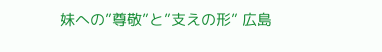妹への”尊敬”と”支えの形” 広島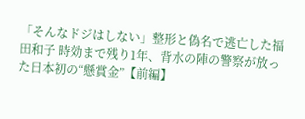「そんなドジはしない」整形と偽名で逃亡した福田和子 時効まで残り1年、背水の陣の警察が放った日本初の“懸賞金”【前編】